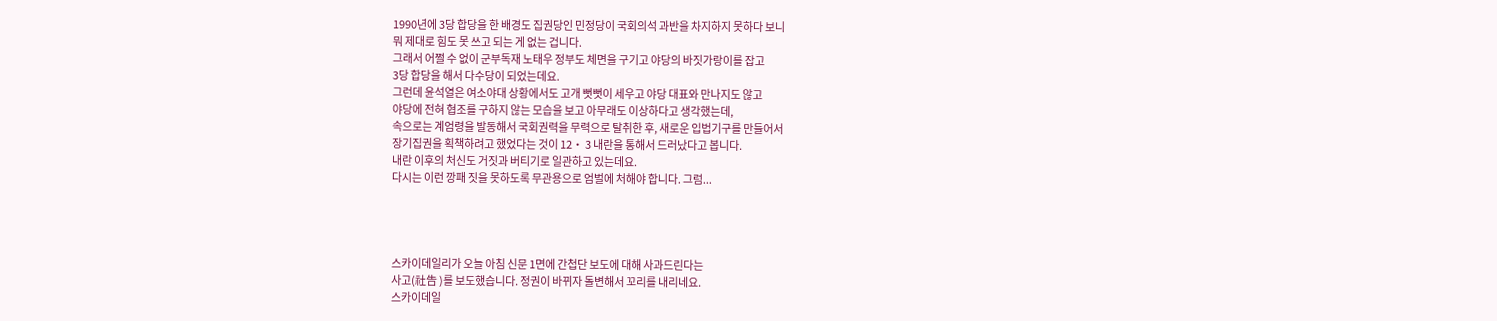1990년에 3당 합당을 한 배경도 집권당인 민정당이 국회의석 과반을 차지하지 못하다 보니
뭐 제대로 힘도 못 쓰고 되는 게 없는 겁니다.
그래서 어쩔 수 없이 군부독재 노태우 정부도 체면을 구기고 야당의 바짓가랑이를 잡고
3당 합당을 해서 다수당이 되었는데요.
그런데 윤석열은 여소야대 상황에서도 고개 뻣뻣이 세우고 야당 대표와 만나지도 않고
야당에 전혀 협조를 구하지 않는 모습을 보고 아무래도 이상하다고 생각했는데,
속으로는 계엄령을 발동해서 국회권력을 무력으로 탈취한 후, 새로운 입법기구를 만들어서
장기집권을 획책하려고 했었다는 것이 12・ 3 내란을 통해서 드러났다고 봅니다.
내란 이후의 처신도 거짓과 버티기로 일관하고 있는데요.
다시는 이런 깡패 짓을 못하도록 무관용으로 엄벌에 처해야 합니다. 그럼...




스카이데일리가 오늘 아침 신문 1면에 간첩단 보도에 대해 사과드린다는
사고(社告 )를 보도했습니다. 정권이 바뀌자 돌변해서 꼬리를 내리네요.
스카이데일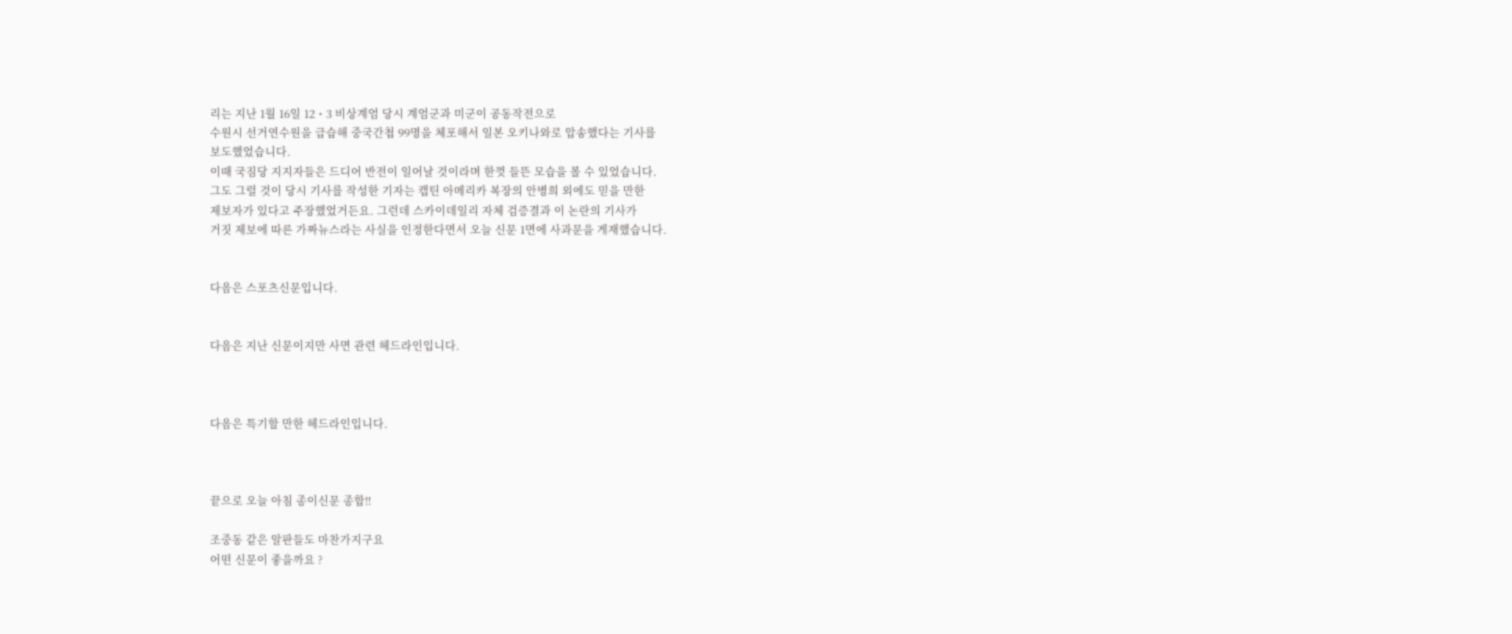리는 지난 1월 16일 12・3 비상계엄 당시 계엄군과 미군이 공동작전으로
수원시 선거연수원을 급습해 중국간첩 99명을 체포해서 일본 오키나와로 압송했다는 기사를
보도했었습니다.
이때 국짐당 지지자들은 드디어 반전이 일어날 것이라며 한껏 들뜬 모습을 볼 수 있었습니다.
그도 그럴 것이 당시 기사를 작성한 기자는 캡틴 아메리카 복장의 안병희 외에도 믿을 만한
제보자가 있다고 주장했었거든요. 그런데 스카이데일리 자체 검증결과 이 논란의 기사가
거짓 제보에 따른 가짜뉴스라는 사실을 인정한다면서 오늘 신문 1면에 사과문을 게재했습니다.


다음은 스포츠신문입니다.


다음은 지난 신문이지만 사면 관련 헤드라인입니다.



다음은 특기할 만한 헤드라인입니다.



끝으로 오늘 아침 종이신문 종합!!

조중동 같은 알판들도 마찬가지구요
어떤 신문이 좋을까요 ?